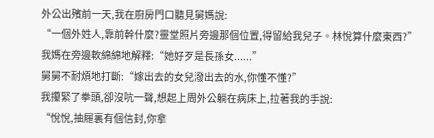外公出殯前一天,我在廚房門口聽見舅媽說:
“一個外姓人,靠前幹什麼?靈堂照片旁邊那個位置,得留給我兒子。林悅算什麼東西?”
我媽在旁邊軟綿綿地解釋:“她好歹是長孫女......”
舅舅不耐煩地打斷:“嫁出去的女兒潑出去的水,你懂不懂?”
我攥緊了拳頭,卻沒吭一聲,想起上周外公躺在病床上,拉著我的手說:
“悅悅,抽屜裏有個信封,你拿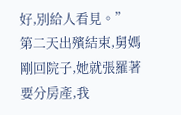好,別給人看見。”
第二天出殯結束,舅媽剛回院子,她就張羅著要分房產,我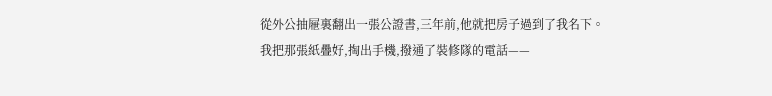從外公抽屜裏翻出一張公證書,三年前,他就把房子過到了我名下。
我把那張紙疊好,掏出手機,撥通了裝修隊的電話——